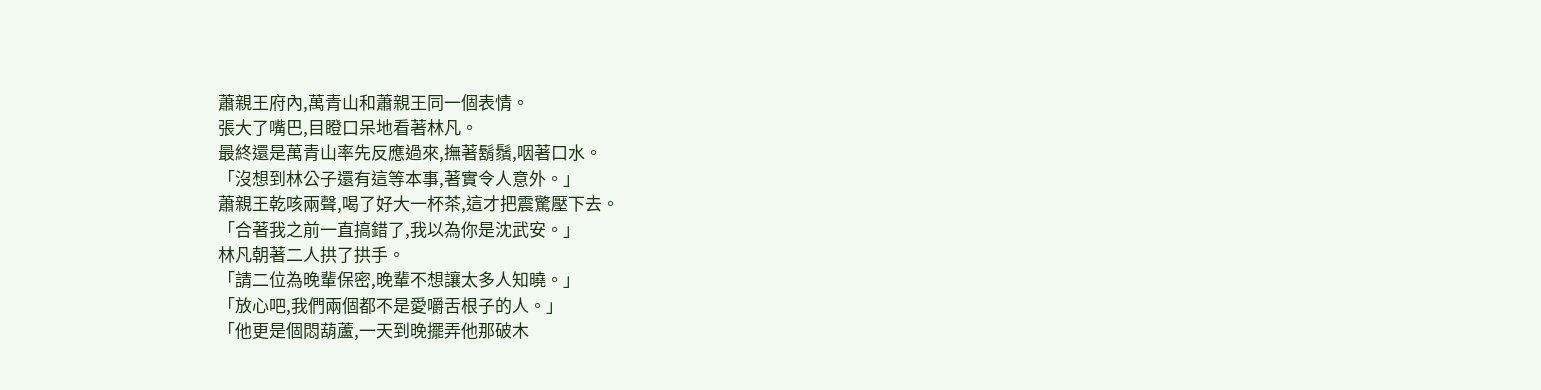蕭親王府內,萬青山和蕭親王同一個表情。
張大了嘴巴,目瞪口呆地看著林凡。
最終還是萬青山率先反應過來,撫著鬍鬚,咽著口水。
「沒想到林公子還有這等本事,著實令人意外。」
蕭親王乾咳兩聲,喝了好大一杯茶,這才把震驚壓下去。
「合著我之前一直搞錯了,我以為你是沈武安。」
林凡朝著二人拱了拱手。
「請二位為晚輩保密,晚輩不想讓太多人知曉。」
「放心吧,我們兩個都不是愛嚼舌根子的人。」
「他更是個悶葫蘆,一天到晚擺弄他那破木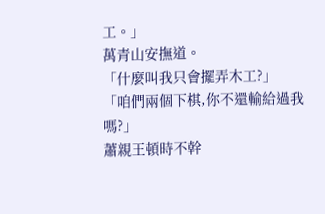工。」
萬青山安撫道。
「什麼叫我只會擺弄木工?」
「咱們兩個下棋,你不還輸給過我嗎?」
蕭親王頓時不幹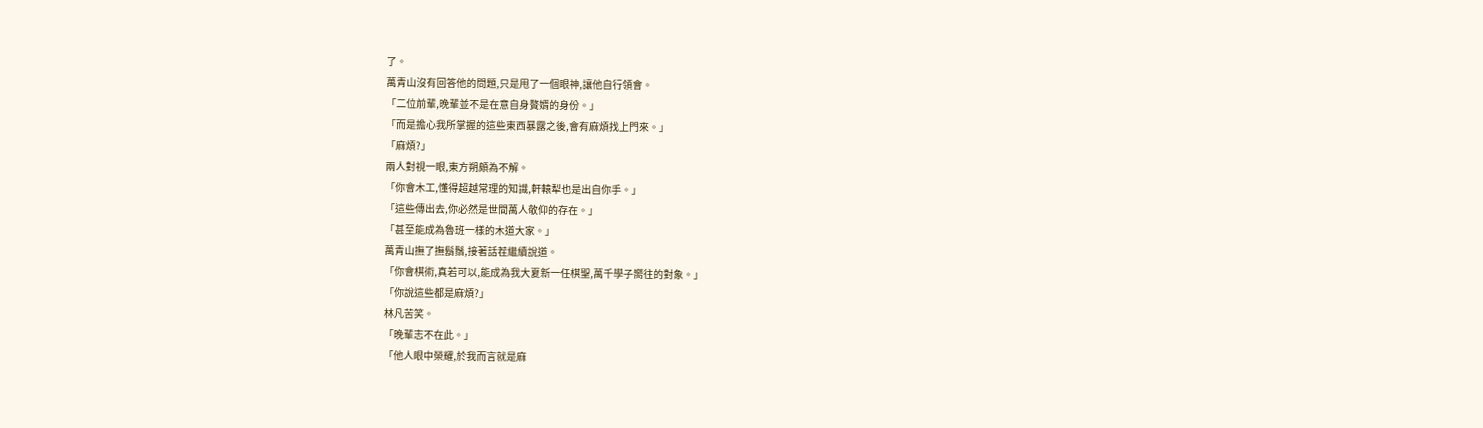了。
萬青山沒有回答他的問題,只是甩了一個眼神,讓他自行領會。
「二位前輩,晚輩並不是在意自身贅婿的身份。」
「而是擔心我所掌握的這些東西暴露之後,會有麻煩找上門來。」
「麻煩?」
兩人對視一眼,東方朔頗為不解。
「你會木工,懂得超越常理的知識,軒轅犁也是出自你手。」
「這些傳出去,你必然是世間萬人敬仰的存在。」
「甚至能成為魯班一樣的木道大家。」
萬青山撫了撫鬍鬚,接著話茬繼續說道。
「你會棋術,真若可以,能成為我大夏新一任棋聖,萬千學子嚮往的對象。」
「你說這些都是麻煩?」
林凡苦笑。
「晚輩志不在此。」
「他人眼中榮耀,於我而言就是麻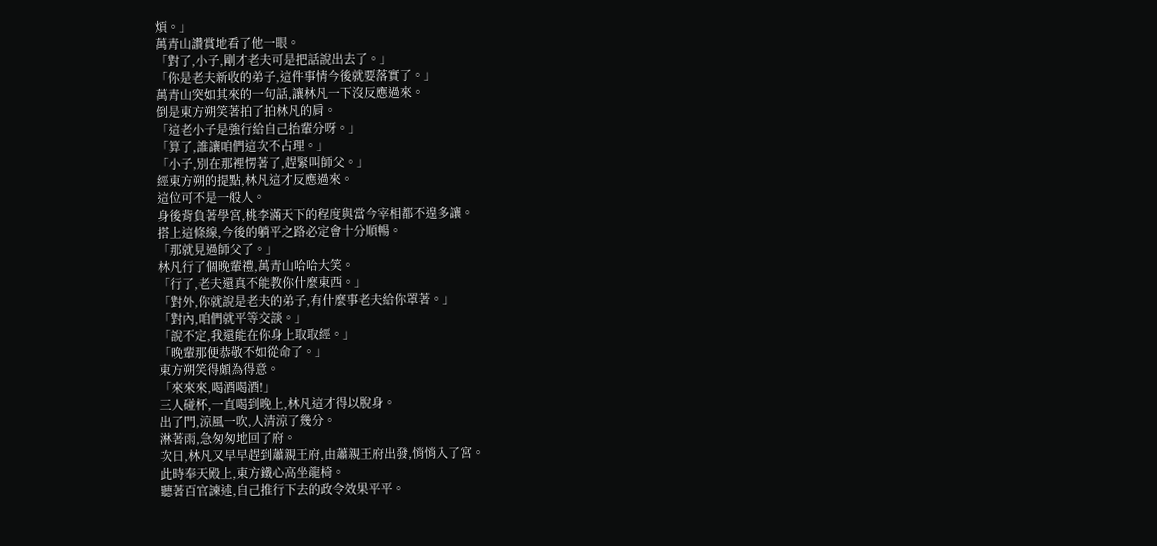煩。」
萬青山讚賞地看了他一眼。
「對了,小子,剛才老夫可是把話說出去了。」
「你是老夫新收的弟子,這件事情今後就要落實了。」
萬青山突如其來的一句話,讓林凡一下沒反應過來。
倒是東方朔笑著拍了拍林凡的肩。
「這老小子是強行給自己抬輩分呀。」
「算了,誰讓咱們這次不占理。」
「小子,別在那裡愣著了,趕緊叫師父。」
經東方朔的提點,林凡這才反應過來。
這位可不是一般人。
身後背負著學宮,桃李滿天下的程度與當今宰相都不遑多讓。
搭上這條線,今後的躺平之路必定會十分順暢。
「那就見過師父了。」
林凡行了個晚輩禮,萬青山哈哈大笑。
「行了,老夫還真不能教你什麼東西。」
「對外,你就說是老夫的弟子,有什麼事老夫給你罩著。」
「對內,咱們就平等交談。」
「說不定,我還能在你身上取取經。」
「晚輩那便恭敬不如從命了。」
東方朔笑得頗為得意。
「來來來,喝酒喝酒!」
三人碰杯,一直喝到晚上,林凡這才得以脫身。
出了門,涼風一吹,人清涼了幾分。
淋著雨,急匆匆地回了府。
次日,林凡又早早趕到蕭親王府,由蕭親王府出發,悄悄入了宮。
此時奉天殿上,東方鐵心高坐龍椅。
聽著百官諫述,自己推行下去的政令效果平平。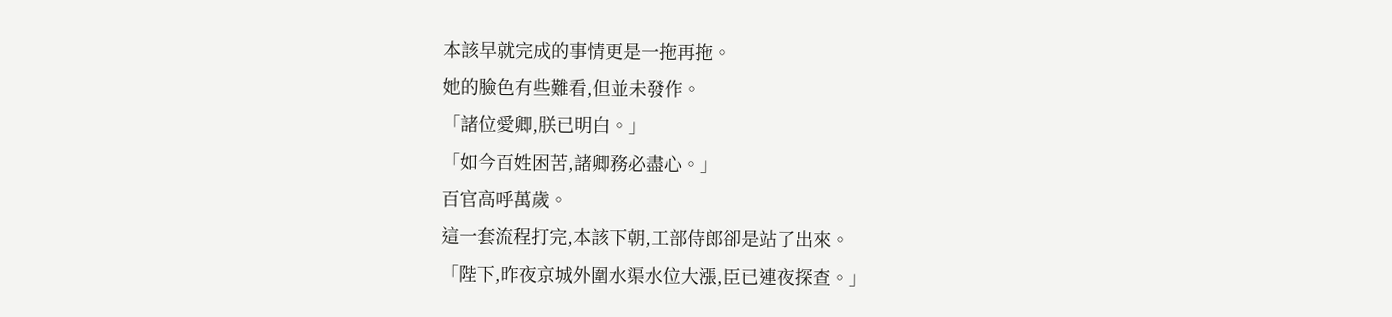本該早就完成的事情更是一拖再拖。
她的臉色有些難看,但並未發作。
「諸位愛卿,朕已明白。」
「如今百姓困苦,諸卿務必盡心。」
百官高呼萬歲。
這一套流程打完,本該下朝,工部侍郎卻是站了出來。
「陛下,昨夜京城外圍水渠水位大漲,臣已連夜探查。」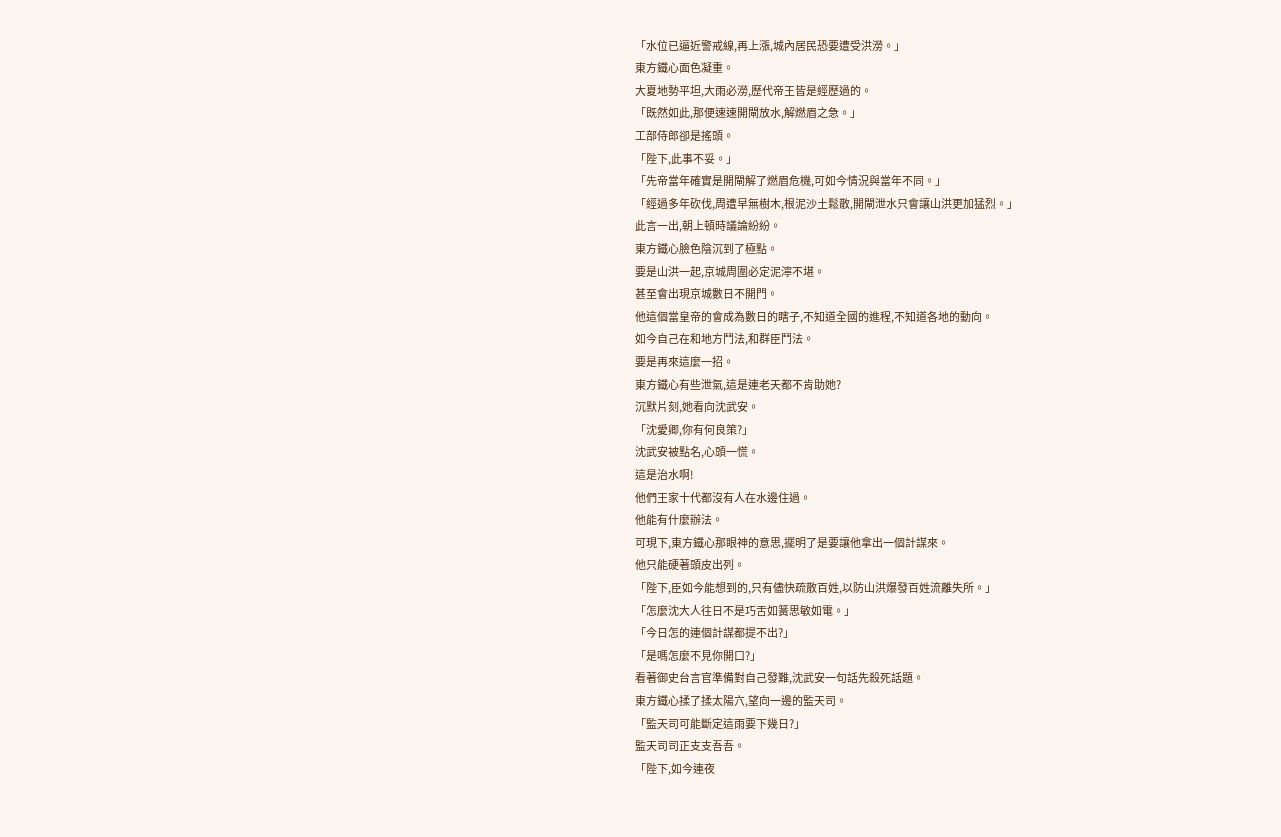「水位已逼近警戒線,再上漲,城內居民恐要遭受洪澇。」
東方鐵心面色凝重。
大夏地勢平坦,大雨必澇,歷代帝王皆是經歷過的。
「既然如此,那便速速開閘放水,解燃眉之急。」
工部侍郎卻是搖頭。
「陛下,此事不妥。」
「先帝當年確實是開閘解了燃眉危機,可如今情況與當年不同。」
「經過多年砍伐,周遭早無樹木,根泥沙土鬆散,開閘泄水只會讓山洪更加猛烈。」
此言一出,朝上頓時議論紛紛。
東方鐵心臉色陰沉到了極點。
要是山洪一起,京城周圍必定泥濘不堪。
甚至會出現京城數日不開門。
他這個當皇帝的會成為數日的瞎子,不知道全國的進程,不知道各地的動向。
如今自己在和地方鬥法,和群臣鬥法。
要是再來這麼一招。
東方鐵心有些泄氣,這是連老天都不肯助她?
沉默片刻,她看向沈武安。
「沈愛卿,你有何良策?」
沈武安被點名,心頭一慌。
這是治水啊!
他們王家十代都沒有人在水邊住過。
他能有什麼辦法。
可現下,東方鐵心那眼神的意思,擺明了是要讓他拿出一個計謀來。
他只能硬著頭皮出列。
「陛下,臣如今能想到的,只有儘快疏散百姓,以防山洪爆發百姓流離失所。」
「怎麼沈大人往日不是巧舌如簧思敏如電。」
「今日怎的連個計謀都提不出?」
「是嗎怎麼不見你開口?」
看著御史台言官準備對自己發難,沈武安一句話先殺死話題。
東方鐵心揉了揉太陽穴,望向一邊的監天司。
「監天司可能斷定這雨要下幾日?」
監天司司正支支吾吾。
「陛下,如今連夜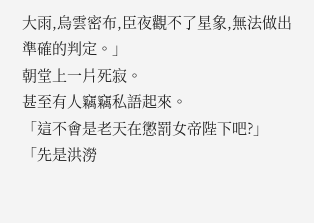大雨,烏雲密布,臣夜觀不了星象,無法做出準確的判定。」
朝堂上一片死寂。
甚至有人竊竊私語起來。
「這不會是老天在懲罰女帝陛下吧?」
「先是洪澇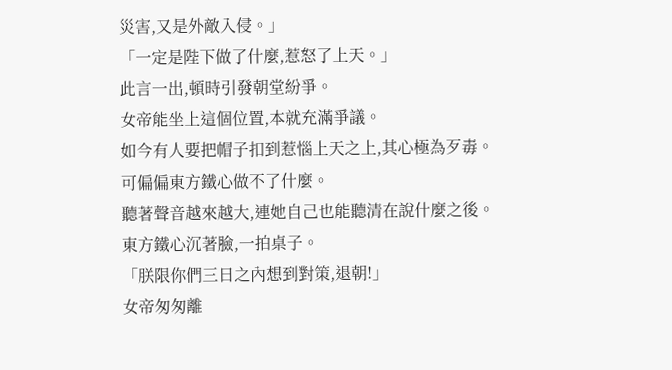災害,又是外敵入侵。」
「一定是陛下做了什麼,惹怒了上天。」
此言一出,頓時引發朝堂紛爭。
女帝能坐上這個位置,本就充滿爭議。
如今有人要把帽子扣到惹惱上天之上,其心極為歹毒。
可偏偏東方鐵心做不了什麼。
聽著聲音越來越大,連她自己也能聽清在說什麼之後。
東方鐵心沉著臉,一拍桌子。
「朕限你們三日之內想到對策,退朝!」
女帝匆匆離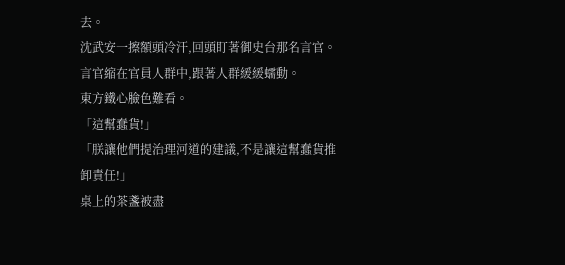去。
沈武安一擦額頭冷汗,回頭盯著御史台那名言官。
言官縮在官員人群中,跟著人群緩緩蠕動。
東方鐵心臉色難看。
「這幫蠢貨!」
「朕讓他們提治理河道的建議,不是讓這幫蠢貨推卸責任!」
桌上的茶盞被盡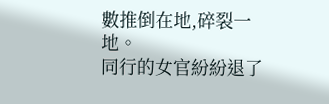數推倒在地,碎裂一地。
同行的女官紛紛退了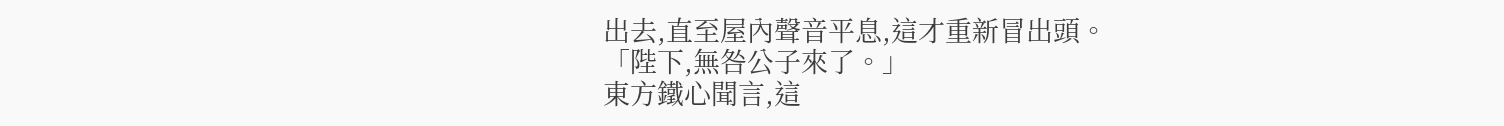出去,直至屋內聲音平息,這才重新冒出頭。
「陛下,無咎公子來了。」
東方鐵心聞言,這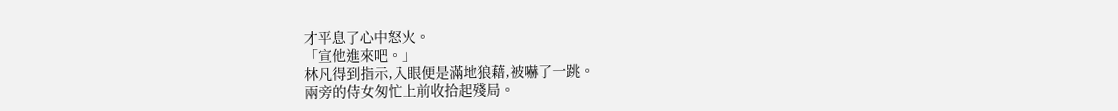才平息了心中怒火。
「宣他進來吧。」
林凡得到指示,入眼便是滿地狼藉,被嚇了一跳。
兩旁的侍女匆忙上前收拾起殘局。